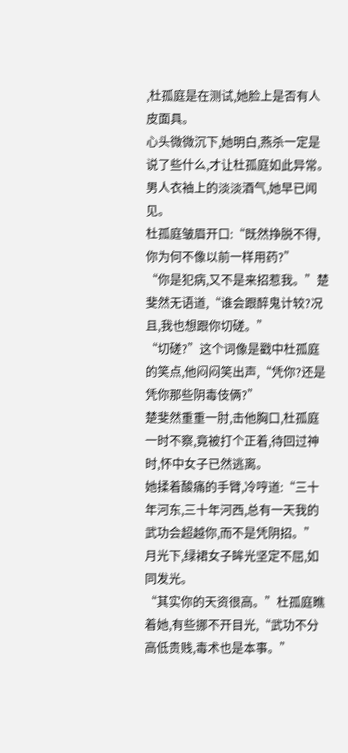,杜孤庭是在测试,她脸上是否有人皮面具。
心头微微沉下,她明白,燕杀一定是说了些什么,才让杜孤庭如此异常。
男人衣袖上的淡淡酒气,她早已闻见。
杜孤庭皱眉开口:“既然挣脱不得,你为何不像以前一样用药?”
“你是犯病,又不是来招惹我。”楚斐然无语道,“谁会跟醉鬼计较?况且,我也想跟你切磋。”
“切磋?”这个词像是戳中杜孤庭的笑点,他闷闷笑出声,“凭你?还是凭你那些阴毒伎俩?”
楚斐然重重一肘,击他胸口,杜孤庭一时不察,竟被打个正着,待回过神时,怀中女子已然逃离。
她揉着酸痛的手臂,冷哼道:“三十年河东,三十年河西,总有一天我的武功会超越你,而不是凭阴招。”
月光下,绿裙女子眸光坚定不屈,如同发光。
“其实你的天资很高。”杜孤庭瞧着她,有些挪不开目光,“武功不分高低贵贱,毒术也是本事。”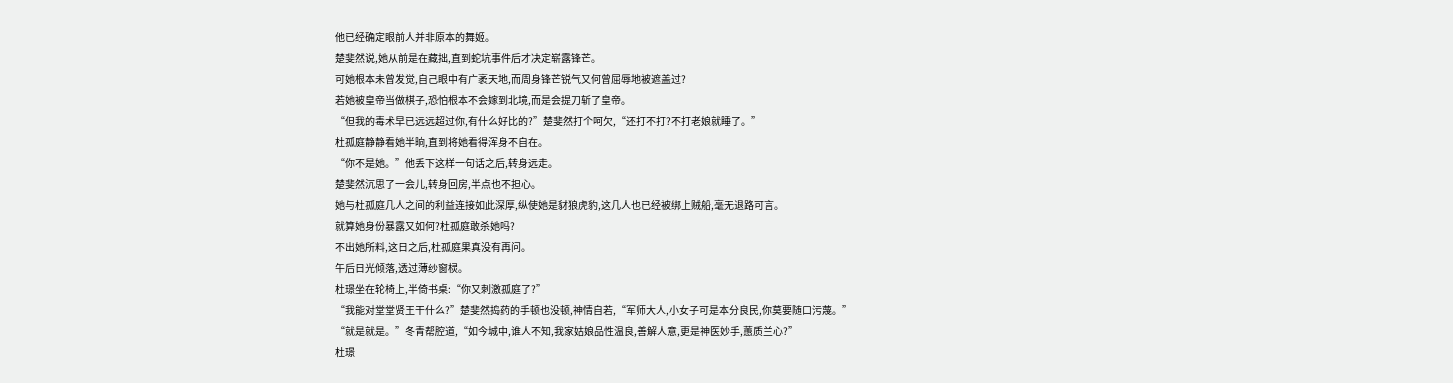他已经确定眼前人并非原本的舞姬。
楚斐然说,她从前是在藏拙,直到蛇坑事件后才决定崭露锋芒。
可她根本未曾发觉,自己眼中有广袤天地,而周身锋芒锐气又何曾屈辱地被遮盖过?
若她被皇帝当做棋子,恐怕根本不会嫁到北境,而是会提刀斩了皇帝。
“但我的毒术早已远远超过你,有什么好比的?”楚斐然打个呵欠,“还打不打?不打老娘就睡了。”
杜孤庭静静看她半晌,直到将她看得浑身不自在。
“你不是她。”他丢下这样一句话之后,转身远走。
楚斐然沉思了一会儿,转身回房,半点也不担心。
她与杜孤庭几人之间的利益连接如此深厚,纵使她是豺狼虎豹,这几人也已经被绑上贼船,毫无退路可言。
就算她身份暴露又如何?杜孤庭敢杀她吗?
不出她所料,这日之后,杜孤庭果真没有再问。
午后日光倾落,透过薄纱窗棂。
杜璟坐在轮椅上,半倚书桌:“你又刺激孤庭了?”
“我能对堂堂贤王干什么?”楚斐然捣药的手顿也没顿,神情自若,“军师大人,小女子可是本分良民,你莫要随口污蔑。”
“就是就是。”冬青帮腔道,“如今城中,谁人不知,我家姑娘品性温良,善解人意,更是神医妙手,蕙质兰心?”
杜璟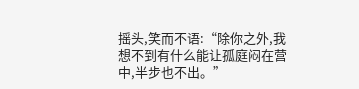摇头,笑而不语:“除你之外,我想不到有什么能让孤庭闷在营中,半步也不出。”